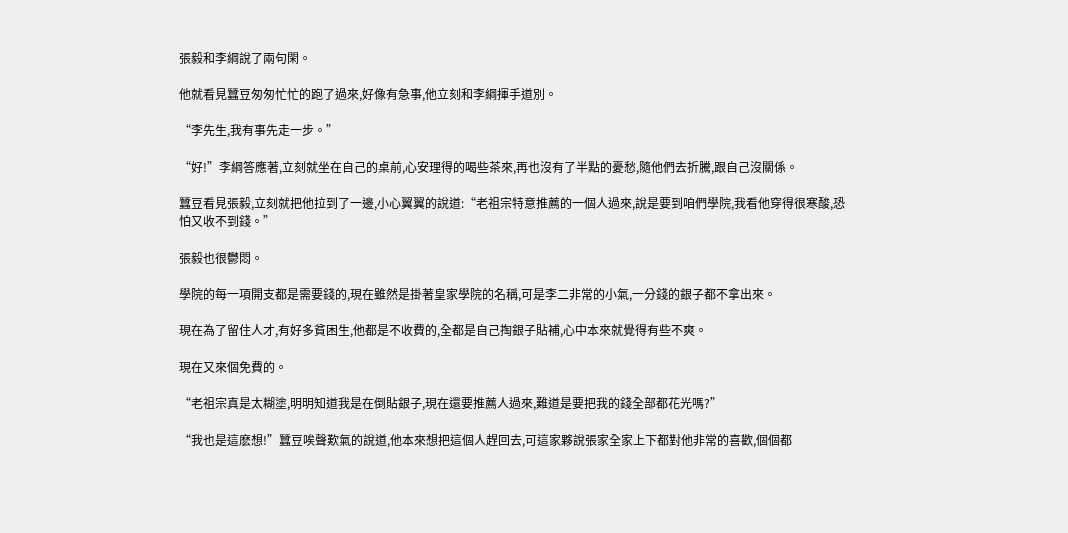張毅和李綱說了兩句閑。

他就看見蠶豆匆匆忙忙的跑了過來,好像有急事,他立刻和李綱揮手道別。

“李先生,我有事先走一步。”

“好!”李綱答應著,立刻就坐在自己的桌前,心安理得的喝些茶來,再也沒有了半點的憂愁,隨他們去折騰,跟自己沒關係。

蠶豆看見張毅,立刻就把他拉到了一邊,小心翼翼的說道:“老祖宗特意推薦的一個人過來,說是要到咱們學院,我看他穿得很寒酸,恐怕又收不到錢。”

張毅也很鬱悶。

學院的每一項開支都是需要錢的,現在雖然是掛著皇家學院的名稱,可是李二非常的小氣,一分錢的銀子都不拿出來。

現在為了留住人才,有好多貧困生,他都是不收費的,全都是自己掏銀子貼補,心中本來就覺得有些不爽。

現在又來個免費的。

“老祖宗真是太糊塗,明明知道我是在倒貼銀子,現在還要推薦人過來,難道是要把我的錢全部都花光嗎?”

“我也是這麽想!”蠶豆唉聲歎氣的說道,他本來想把這個人趕回去,可這家夥說張家全家上下都對他非常的喜歡,個個都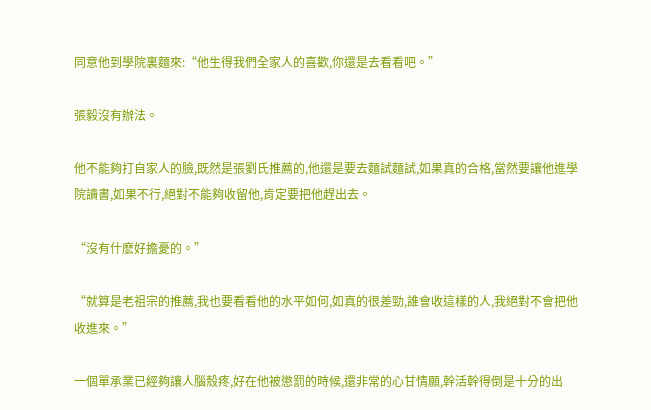同意他到學院裏麵來:“他生得我們全家人的喜歡,你還是去看看吧。”

張毅沒有辦法。

他不能夠打自家人的臉,既然是張劉氏推薦的,他還是要去麵試麵試,如果真的合格,當然要讓他進學院讀書,如果不行,絕對不能夠收留他,肯定要把他趕出去。

“沒有什麽好擔憂的。”

“就算是老祖宗的推薦,我也要看看他的水平如何,如真的很差勁,誰會收這樣的人,我絕對不會把他收進來。”

一個單承業已經夠讓人腦殼疼,好在他被懲罰的時候,還非常的心甘情願,幹活幹得倒是十分的出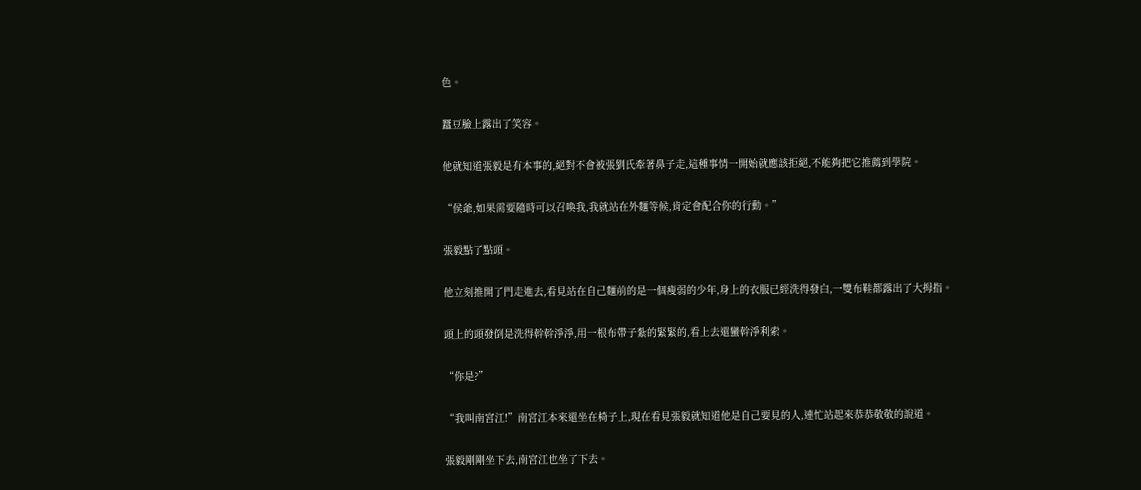色。

蠶豆臉上露出了笑容。

他就知道張毅是有本事的,絕對不會被張劉氏牽著鼻子走,這種事情一開始就應該拒絕,不能夠把它推薦到學院。

“侯爺,如果需要隨時可以召喚我,我就站在外麵等候,肯定會配合你的行動。”

張毅點了點頭。

他立刻推開了門走進去,看見站在自己麵前的是一個瘦弱的少年,身上的衣服已經洗得發白,一雙布鞋都露出了大拇指。

頭上的頭發倒是洗得幹幹淨淨,用一根布帶子紮的緊緊的,看上去還蠻幹淨利索。

“你是?”

“我叫南宮江!”南宮江本來還坐在椅子上,現在看見張毅就知道他是自己要見的人,連忙站起來恭恭敬敬的說道。

張毅剛剛坐下去,南宮江也坐了下去。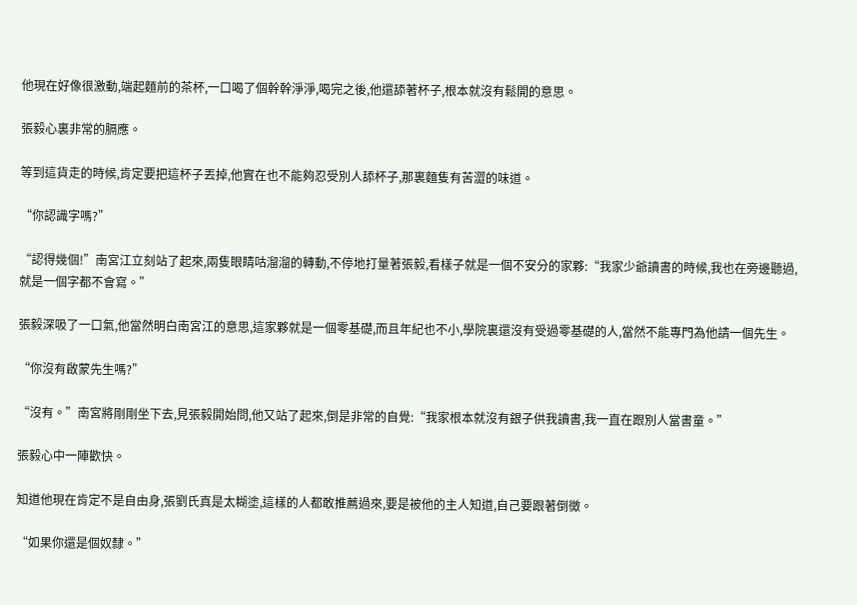他現在好像很激動,端起麵前的茶杯,一口喝了個幹幹淨淨,喝完之後,他還舔著杯子,根本就沒有鬆開的意思。

張毅心裏非常的膈應。

等到這貨走的時候,肯定要把這杯子丟掉,他實在也不能夠忍受別人舔杯子,那裏麵隻有苦澀的味道。

“你認識字嗎?”

“認得幾個!”南宮江立刻站了起來,兩隻眼睛咕溜溜的轉動,不停地打量著張毅,看樣子就是一個不安分的家夥:“我家少爺讀書的時候,我也在旁邊聽過,就是一個字都不會寫。”

張毅深吸了一口氣,他當然明白南宮江的意思,這家夥就是一個零基礎,而且年紀也不小,學院裏還沒有受過零基礎的人,當然不能專門為他請一個先生。

“你沒有啟蒙先生嗎?”

“沒有。”南宮將剛剛坐下去,見張毅開始問,他又站了起來,倒是非常的自覺:“我家根本就沒有銀子供我讀書,我一直在跟別人當書童。”

張毅心中一陣歡快。

知道他現在肯定不是自由身,張劉氏真是太糊塗,這樣的人都敢推薦過來,要是被他的主人知道,自己要跟著倒黴。

“如果你還是個奴隸。”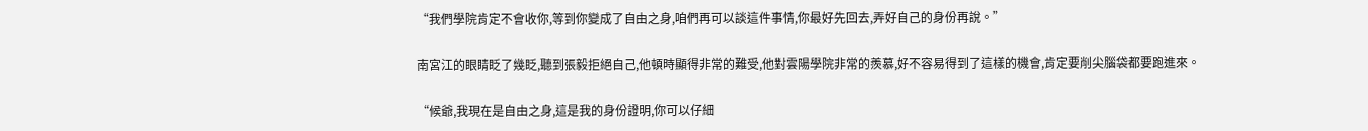“我們學院肯定不會收你,等到你變成了自由之身,咱們再可以談這件事情,你最好先回去,弄好自己的身份再說。”

南宮江的眼睛眨了幾眨,聽到張毅拒絕自己,他頓時顯得非常的難受,他對雲陽學院非常的羨慕,好不容易得到了這樣的機會,肯定要削尖腦袋都要跑進來。

“候爺,我現在是自由之身,這是我的身份證明,你可以仔細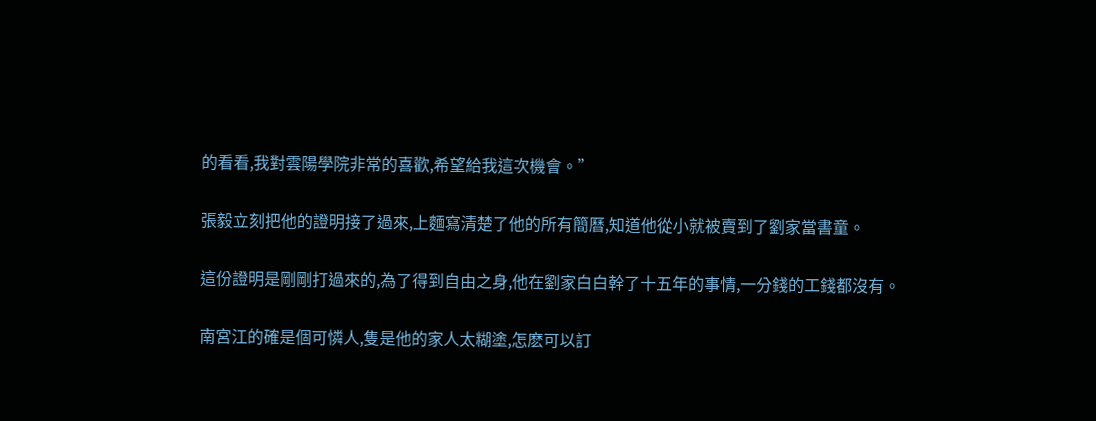的看看,我對雲陽學院非常的喜歡,希望給我這次機會。”

張毅立刻把他的證明接了過來,上麵寫清楚了他的所有簡曆,知道他從小就被賣到了劉家當書童。

這份證明是剛剛打過來的,為了得到自由之身,他在劉家白白幹了十五年的事情,一分錢的工錢都沒有。

南宮江的確是個可憐人,隻是他的家人太糊塗,怎麽可以訂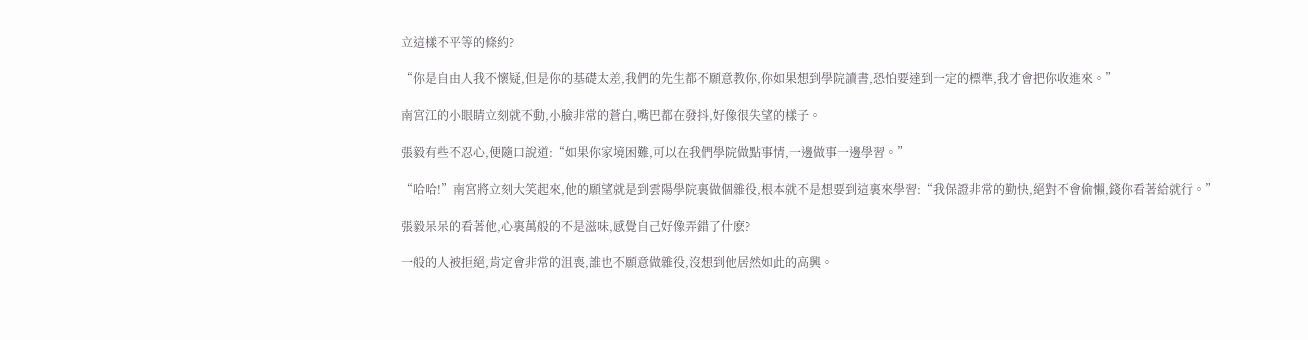立這樣不平等的條約?

“你是自由人我不懷疑,但是你的基礎太差,我們的先生都不願意教你,你如果想到學院讀書,恐怕要達到一定的標準,我才會把你收進來。”

南宮江的小眼睛立刻就不動,小臉非常的蒼白,嘴巴都在發抖,好像很失望的樣子。

張毅有些不忍心,便隨口說道:“如果你家境困難,可以在我們學院做點事情,一邊做事一邊學習。”

“哈哈!”南宮將立刻大笑起來,他的願望就是到雲陽學院裏做個雜役,根本就不是想要到這裏來學習:“我保證非常的勤快,絕對不會偷懶,錢你看著給就行。”

張毅呆呆的看著他,心裏萬般的不是滋味,感覺自己好像弄錯了什麽?

一般的人被拒絕,肯定會非常的沮喪,誰也不願意做雜役,沒想到他居然如此的高興。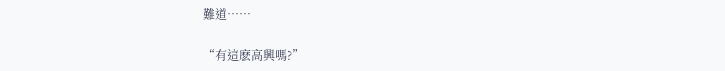難道……

“有這麽高興嗎?”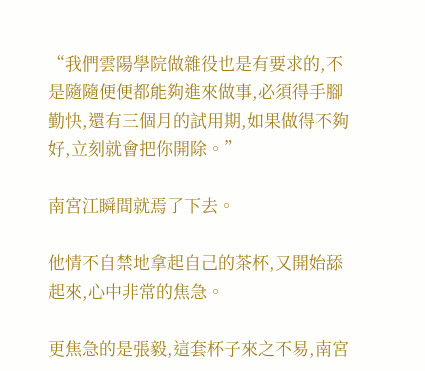“我們雲陽學院做雜役也是有要求的,不是隨隨便便都能夠進來做事,必須得手腳勤快,還有三個月的試用期,如果做得不夠好,立刻就會把你開除。”

南宮江瞬間就焉了下去。

他情不自禁地拿起自己的茶杯,又開始舔起來,心中非常的焦急。

更焦急的是張毅,這套杯子來之不易,南宮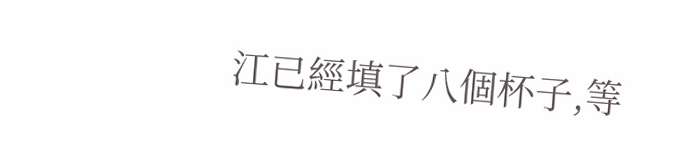江已經填了八個杯子,等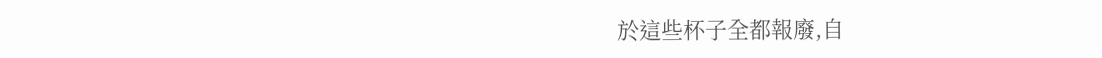於這些杯子全都報廢,自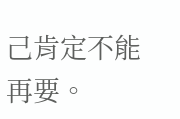己肯定不能再要。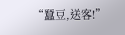“蠶豆,送客!”